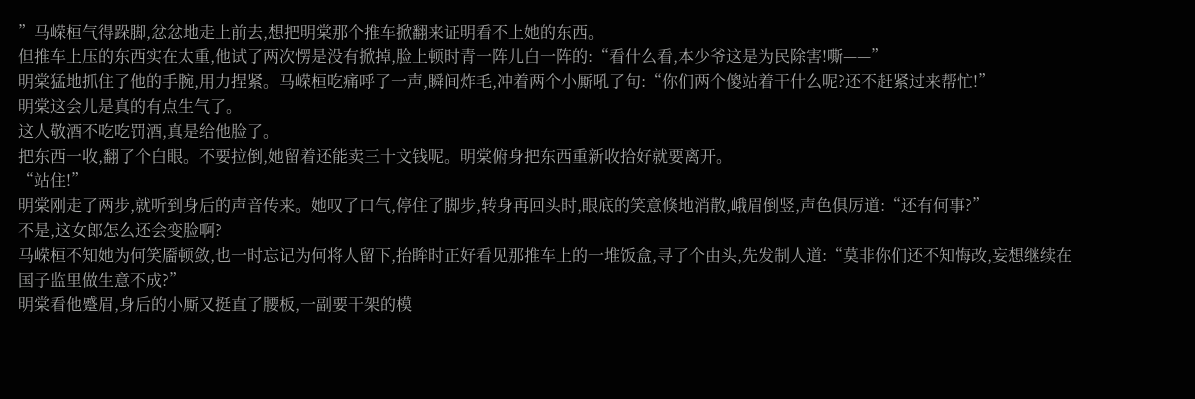”马嵘桓气得跺脚,忿忿地走上前去,想把明棠那个推车掀翻来证明看不上她的东西。
但推车上压的东西实在太重,他试了两次愣是没有掀掉,脸上顿时青一阵儿白一阵的:“看什么看,本少爷这是为民除害!嘶——”
明棠猛地抓住了他的手腕,用力捏紧。马嵘桓吃痛呼了一声,瞬间炸毛,冲着两个小厮吼了句:“你们两个傻站着干什么呢?还不赶紧过来帮忙!”
明棠这会儿是真的有点生气了。
这人敬酒不吃吃罚酒,真是给他脸了。
把东西一收,翻了个白眼。不要拉倒,她留着还能卖三十文钱呢。明棠俯身把东西重新收拾好就要离开。
“站住!”
明棠刚走了两步,就听到身后的声音传来。她叹了口气,停住了脚步,转身再回头时,眼底的笑意倏地消散,峨眉倒竖,声色俱厉道:“还有何事?”
不是,这女郎怎么还会变脸啊?
马嵘桓不知她为何笑靥顿敛,也一时忘记为何将人留下,抬眸时正好看见那推车上的一堆饭盒,寻了个由头,先发制人道:“莫非你们还不知悔改,妄想继续在国子监里做生意不成?”
明棠看他蹙眉,身后的小厮又挺直了腰板,一副要干架的模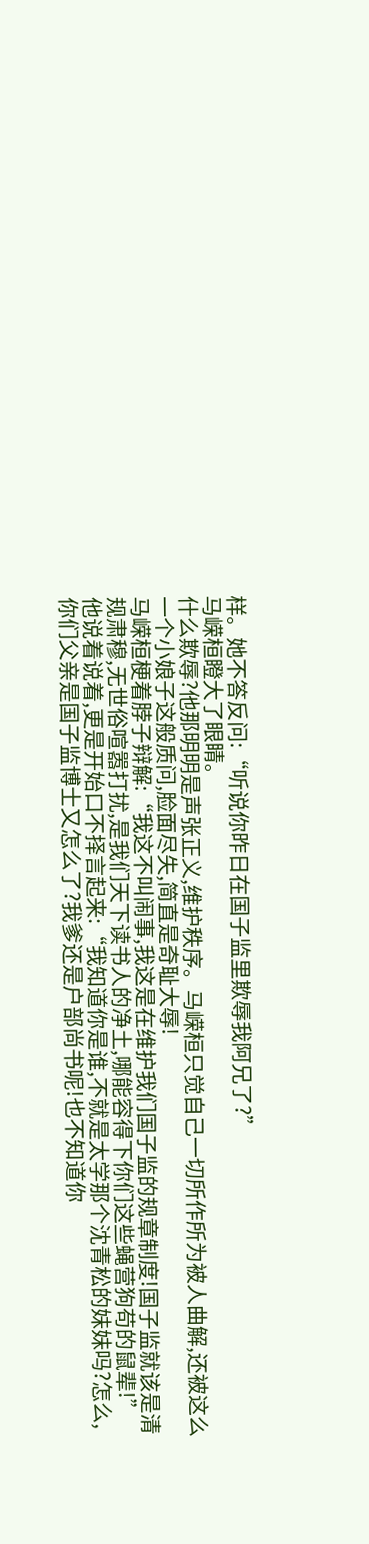样。她不答反问:“听说你昨日在国子监里欺辱我阿兄了?”
马嵘桓瞪大了眼睛。
什么欺辱?他那明明是声张正义,维护秩序。马嵘桓只觉自己一切所作所为被人曲解,还被这么一个小娘子这般质问,脸面尽失,简直是奇耻大辱!
马嵘桓梗着脖子辩解:“我这不叫闹事,我这是在维护我们国子监的规章制度!国子监就该是清规肃穆,无世俗喧嚣打扰,是我们天下读书人的净土,哪能容得下你们这些蝇营狗苟的鼠辈!”
他说着说着,更是开始口不择言起来:“我知道你是谁,不就是太学那个沈青松的妹妹吗?怎么,你们父亲是国子监博士又怎么了?我爹还是户部尚书呢!也不知道你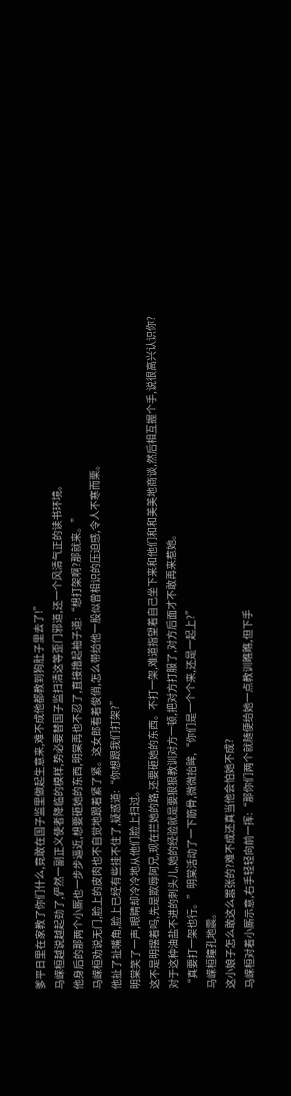爹平日里在家教了你们什么,竟敢在国子监里做起生意来,难不成他都教到狗肚子里去了!”
马嵘桓越说越起劲了,俨然一副正义使者降临的模样,势必要替国子监扫清这等歪门邪道,还一个风清气正的读书环境。
他身后的那两个小厮也一步步逼近,想要砸她的东西,明棠再也不忍了,直接撸起袖子道:“想打架啊?那就来。”
马嵘桓劝说无门,脸上的皮肉也不自觉地跟着紧了紧。这女郎看着俊俏,怎么带给他一股似曾相识的压迫感,令人不寒而栗。
他扯了扯嘴角,脸上已经有些挂不住了,疑惑道:“你想跟我们打架?”
明棠笑了一声,眼睛却冷冷地从他们脸上扫过。
这不是明摆着吗,先是欺辱阿兄,现在拦她的路,还要砸她的东西。不打一架,难道指望着自己坐下来和他们和和美美地商谈,然后相互握个手,说很高兴认识你?
对于这种油盐不进的刺头儿,她的经验就是要狠狠教训对方一顿,把对方打服了,对方后面才不敢再来惹她。
“真要打一架也行。”明棠活动了一下筋骨,微微抬眸,“你们是一个个来,还是一起上?”
马嵘桓瞳孔地震。
这小娘子怎么敢这么嚣张的?难不成还真当他会怕她不成?
马嵘桓对着小厮示意,右手轻轻向前一挥:“那你们两个就随便给她一点教训瞧瞧,但下手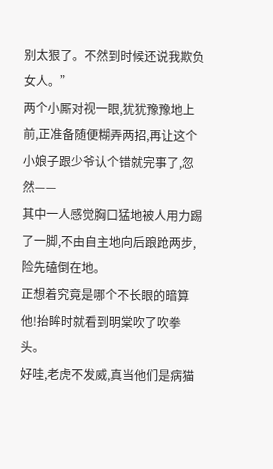别太狠了。不然到时候还说我欺负女人。”
两个小厮对视一眼,犹犹豫豫地上前,正准备随便糊弄两招,再让这个小娘子跟少爷认个错就完事了,忽然——
其中一人感觉胸口猛地被人用力踢了一脚,不由自主地向后踉跄两步,险先磕倒在地。
正想着究竟是哪个不长眼的暗算他!抬眸时就看到明棠吹了吹拳头。
好哇,老虎不发威,真当他们是病猫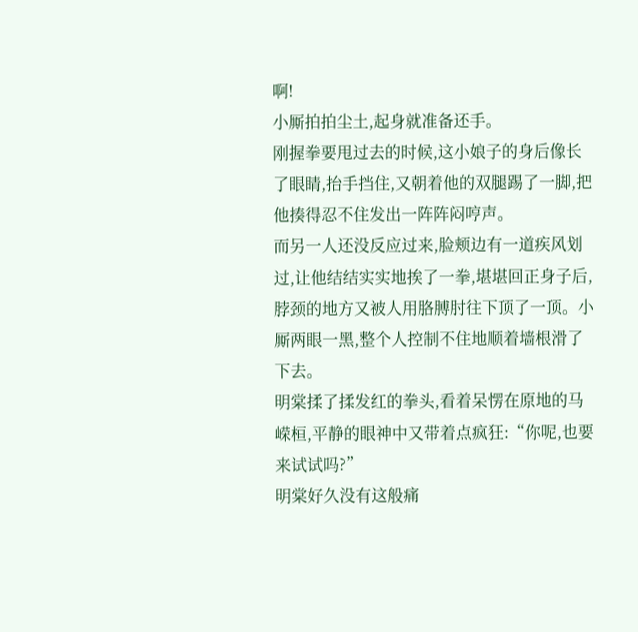啊!
小厮拍拍尘土,起身就准备还手。
刚握拳要甩过去的时候,这小娘子的身后像长了眼睛,抬手挡住,又朝着他的双腿踢了一脚,把他揍得忍不住发出一阵阵闷哼声。
而另一人还没反应过来,脸颊边有一道疾风划过,让他结结实实地挨了一拳,堪堪回正身子后,脖颈的地方又被人用胳膊肘往下顶了一顶。小厮两眼一黑,整个人控制不住地顺着墙根滑了下去。
明棠揉了揉发红的拳头,看着呆愣在原地的马嵘桓,平静的眼神中又带着点疯狂:“你呢,也要来试试吗?”
明棠好久没有这般痛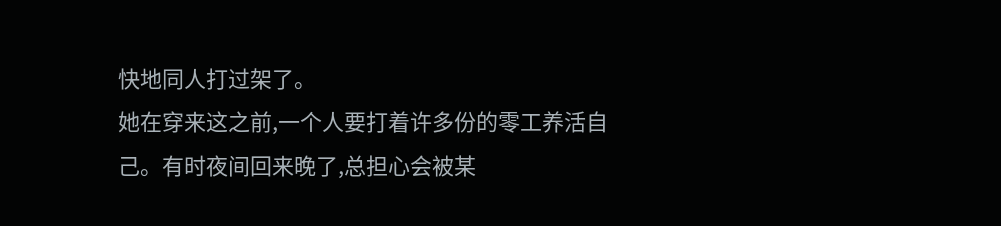快地同人打过架了。
她在穿来这之前,一个人要打着许多份的零工养活自己。有时夜间回来晚了,总担心会被某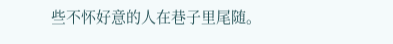些不怀好意的人在巷子里尾随。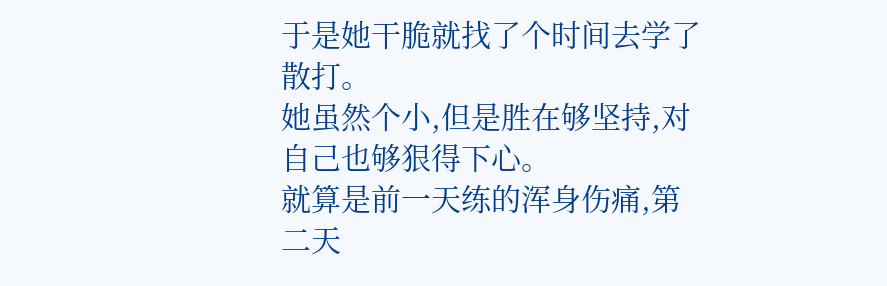于是她干脆就找了个时间去学了散打。
她虽然个小,但是胜在够坚持,对自己也够狠得下心。
就算是前一天练的浑身伤痛,第二天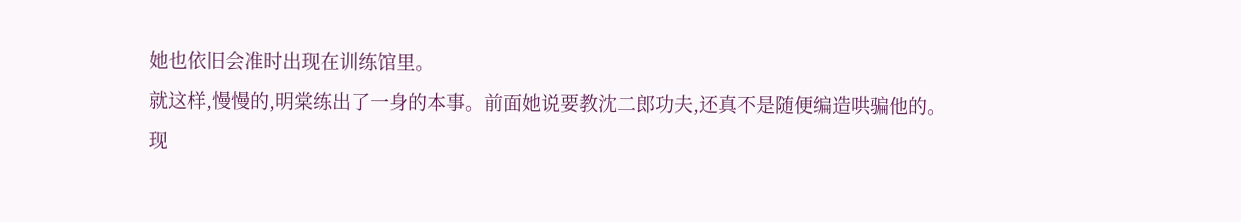她也依旧会准时出现在训练馆里。
就这样,慢慢的,明棠练出了一身的本事。前面她说要教沈二郎功夫,还真不是随便编造哄骗他的。
现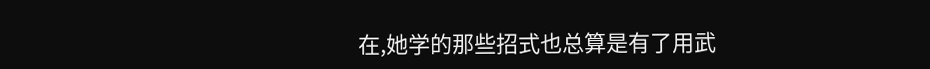在,她学的那些招式也总算是有了用武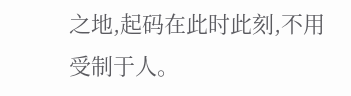之地,起码在此时此刻,不用受制于人。